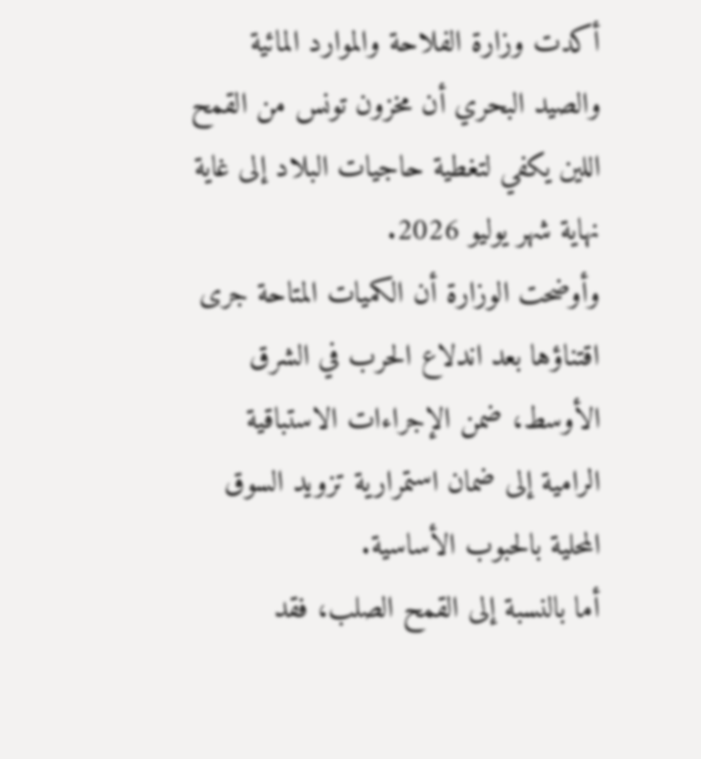أكدت وزارة الفلاحة والموارد المائية والصيد البحري أن مخزون تونس من القمح اللين يكفي لتغطية حاجيات البلاد إلى غاية نهاية شهر يوليو 2026.
وأوضحت الوزارة أن الكميات المتاحة جرى اقتناؤها بعد اندلاع الحرب في الشرق الأوسط، ضمن الإجراءات الاستباقية الرامية إلى ضمان استمرارية تزويد السوق المحلية بالحبوب الأساسية.
أما بالنسبة إلى القمح الصلب، فقد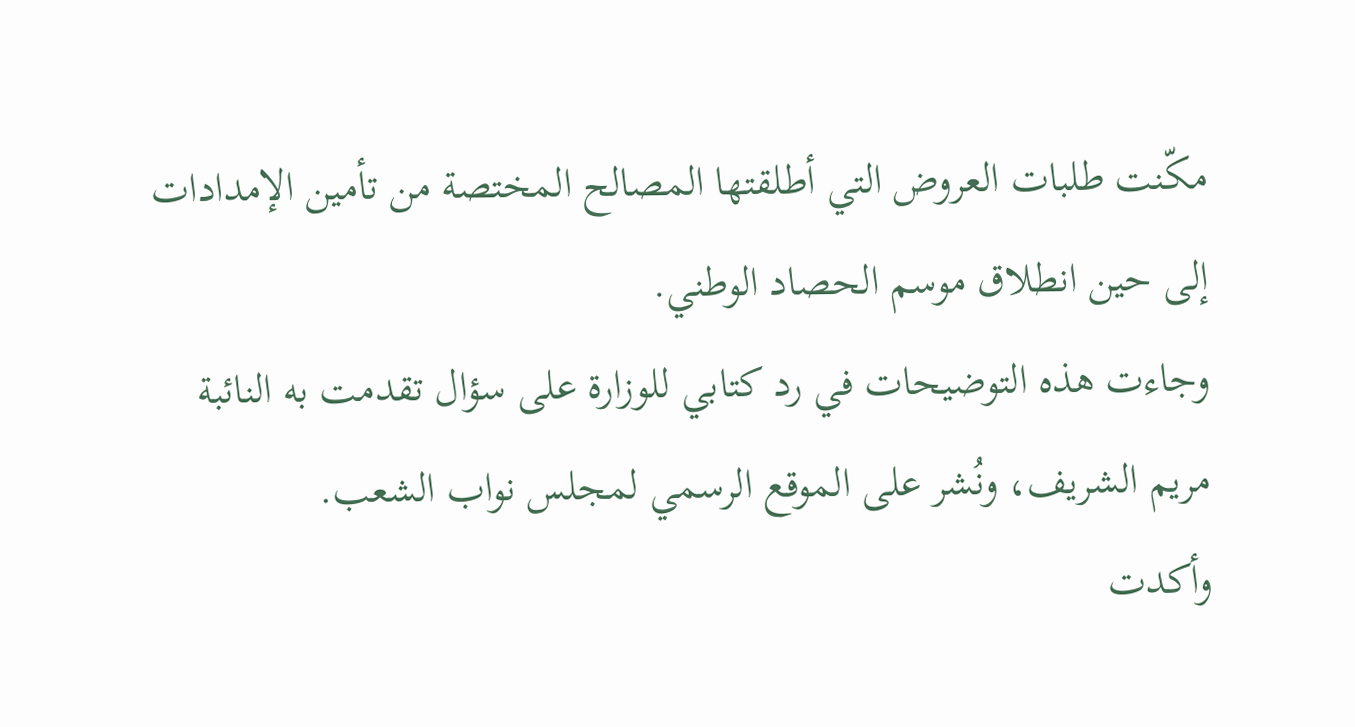مكّنت طلبات العروض التي أطلقتها المصالح المختصة من تأمين الإمدادات إلى حين انطلاق موسم الحصاد الوطني.
وجاءت هذه التوضيحات في رد كتابي للوزارة على سؤال تقدمت به النائبة مريم الشريف، ونُشر على الموقع الرسمي لمجلس نواب الشعب.
وأكدت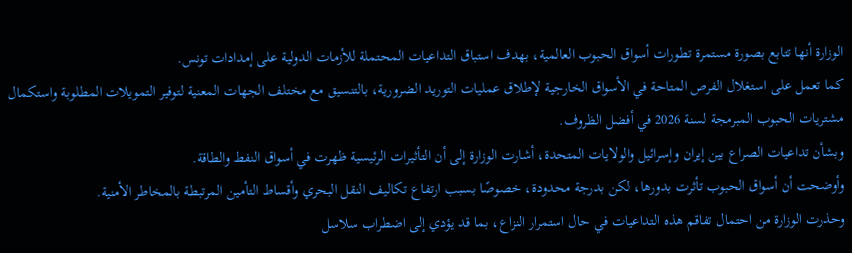الوزارة أنها تتابع بصورة مستمرة تطورات أسواق الحبوب العالمية، بهدف استباق التداعيات المحتملة للأزمات الدولية على إمدادات تونس.
كما تعمل على استغلال الفرص المتاحة في الأسواق الخارجية لإطلاق عمليات التوريد الضرورية، بالتنسيق مع مختلف الجهات المعنية لتوفير التمويلات المطلوبة واستكمال مشتريات الحبوب المبرمجة لسنة 2026 في أفضل الظروف.
وبشأن تداعيات الصراع بين إيران وإسرائيل والولايات المتحدة، أشارت الوزارة إلى أن التأثيرات الرئيسية ظهرت في أسواق النفط والطاقة.
وأوضحت أن أسواق الحبوب تأثرت بدورها، لكن بدرجة محدودة، خصوصًا بسبب ارتفاع تكاليف النقل البحري وأقساط التأمين المرتبطة بالمخاطر الأمنية.
وحذرت الوزارة من احتمال تفاقم هذه التداعيات في حال استمرار النزاع، بما قد يؤدي إلى اضطراب سلاسل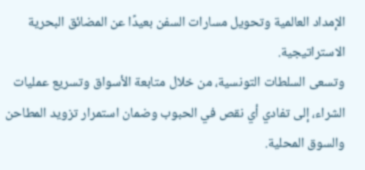الإمداد العالمية وتحويل مسارات السفن بعيدًا عن المضائق البحرية الاستراتيجية.
وتسعى السلطات التونسية، من خلال متابعة الأسواق وتسريع عمليات الشراء، إلى تفادي أي نقص في الحبوب وضمان استمرار تزويد المطاحن والسوق المحلية.